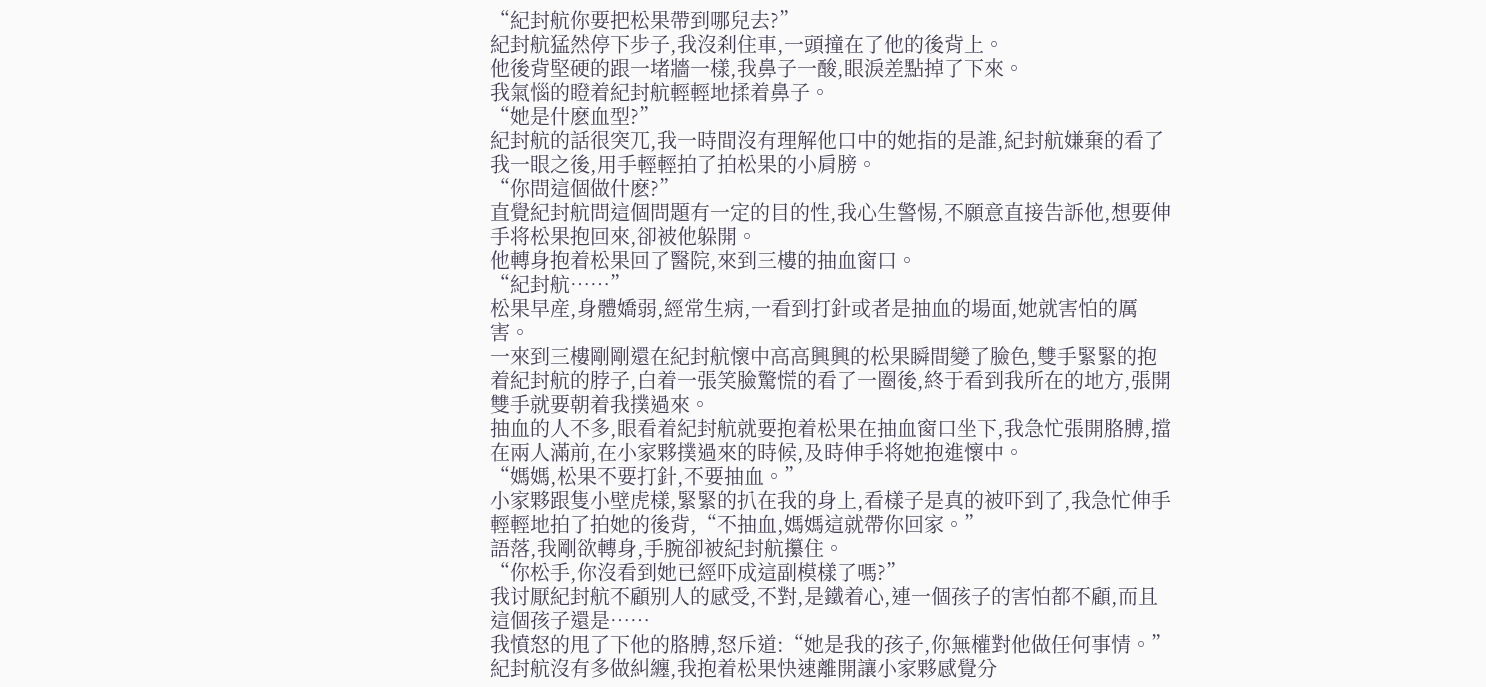“紀封航你要把松果帶到哪兒去?”
紀封航猛然停下步子,我沒刹住車,一頭撞在了他的後背上。
他後背堅硬的跟一堵牆一樣,我鼻子一酸,眼淚差點掉了下來。
我氣惱的瞪着紀封航輕輕地揉着鼻子。
“她是什麽血型?”
紀封航的話很突兀,我一時間沒有理解他口中的她指的是誰,紀封航嫌棄的看了我一眼之後,用手輕輕拍了拍松果的小肩膀。
“你問這個做什麽?”
直覺紀封航問這個問題有一定的目的性,我心生警惕,不願意直接告訴他,想要伸手将松果抱回來,卻被他躲開。
他轉身抱着松果回了醫院,來到三樓的抽血窗口。
“紀封航……”
松果早産,身體嬌弱,經常生病,一看到打針或者是抽血的場面,她就害怕的厲害。
一來到三樓剛剛還在紀封航懷中高高興興的松果瞬間變了臉色,雙手緊緊的抱着紀封航的脖子,白着一張笑臉驚慌的看了一圈後,終于看到我所在的地方,張開雙手就要朝着我撲過來。
抽血的人不多,眼看着紀封航就要抱着松果在抽血窗口坐下,我急忙張開胳膊,擋在兩人滿前,在小家夥撲過來的時候,及時伸手将她抱進懷中。
“媽媽,松果不要打針,不要抽血。”
小家夥跟隻小壁虎樣,緊緊的扒在我的身上,看樣子是真的被吓到了,我急忙伸手輕輕地拍了拍她的後背,“不抽血,媽媽這就帶你回家。”
語落,我剛欲轉身,手腕卻被紀封航攥住。
“你松手,你沒看到她已經吓成這副模樣了嗎?”
我讨厭紀封航不顧别人的感受,不對,是鐵着心,連一個孩子的害怕都不顧,而且這個孩子還是……
我憤怒的甩了下他的胳膊,怒斥道:“她是我的孩子,你無權對他做任何事情。”
紀封航沒有多做糾纏,我抱着松果快速離開讓小家夥感覺分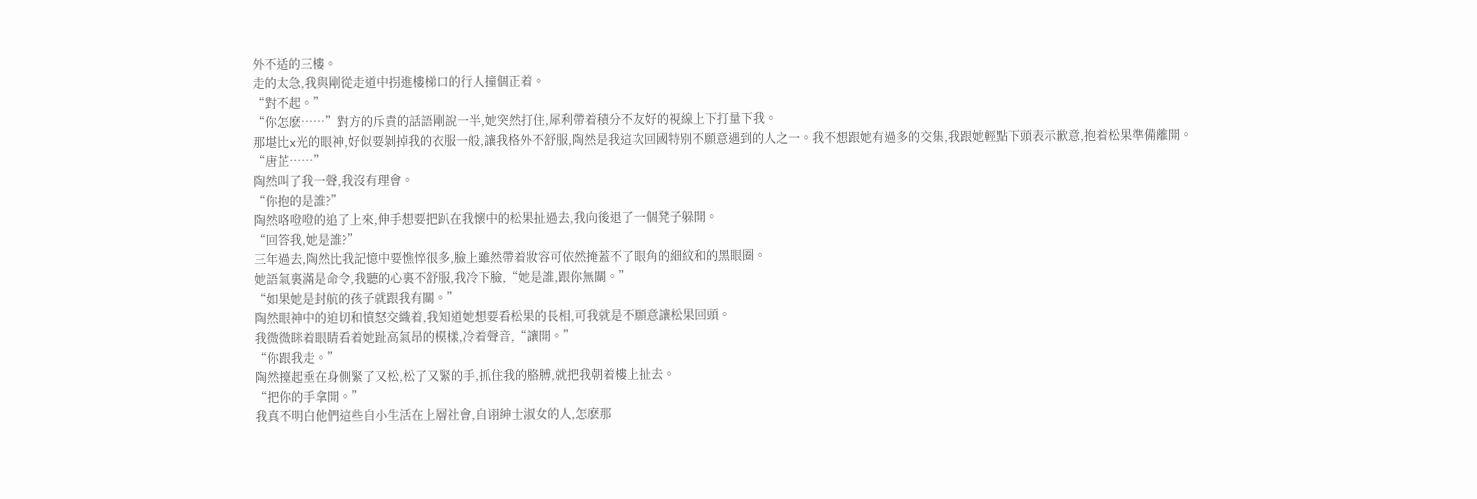外不适的三樓。
走的太急,我與剛從走道中拐進樓梯口的行人撞個正着。
“對不起。”
“你怎麽……”對方的斥責的話語剛說一半,她突然打住,犀利帶着積分不友好的視線上下打量下我。
那堪比x光的眼神,好似要剝掉我的衣服一般,讓我格外不舒服,陶然是我這次回國特别不願意遇到的人之一。我不想跟她有過多的交集,我跟她輕點下頭表示歉意,抱着松果準備離開。
“唐芷……”
陶然叫了我一聲,我沒有理會。
“你抱的是誰?”
陶然咯噔噔的追了上來,伸手想要把趴在我懷中的松果扯過去,我向後退了一個凳子躲開。
“回答我,她是誰?”
三年過去,陶然比我記憶中要憔悴很多,臉上雖然帶着妝容可依然掩蓋不了眼角的細紋和的黑眼圈。
她語氣裏滿是命令,我聽的心裏不舒服,我冷下臉,“她是誰,跟你無關。”
“如果她是封航的孩子就跟我有關。”
陶然眼神中的迫切和憤怒交織着,我知道她想要看松果的長相,可我就是不願意讓松果回頭。
我微微眯着眼睛看着她趾高氣昂的模樣,冷着聲音,“讓開。”
“你跟我走。”
陶然擡起垂在身側緊了又松,松了又緊的手,抓住我的胳膊,就把我朝着樓上扯去。
“把你的手拿開。”
我真不明白他們這些自小生活在上層社會,自诩紳士淑女的人,怎麽那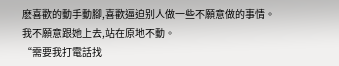麽喜歡的動手動腳,喜歡逼迫别人做一些不願意做的事情。
我不願意跟她上去,站在原地不動。
“需要我打電話找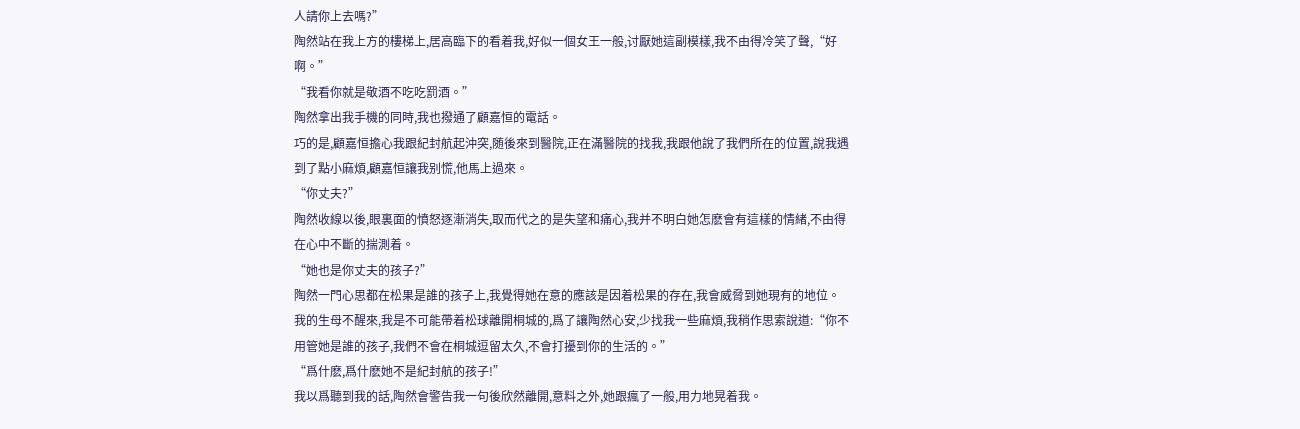人請你上去嗎?”
陶然站在我上方的樓梯上,居高臨下的看着我,好似一個女王一般,讨厭她這副模樣,我不由得冷笑了聲,“好啊。”
“我看你就是敬酒不吃吃罰酒。”
陶然拿出我手機的同時,我也撥通了顧嘉恒的電話。
巧的是,顧嘉恒擔心我跟紀封航起沖突,随後來到醫院,正在滿醫院的找我,我跟他說了我們所在的位置,說我遇到了點小麻煩,顧嘉恒讓我别慌,他馬上過來。
“你丈夫?”
陶然收線以後,眼裏面的憤怒逐漸消失,取而代之的是失望和痛心,我并不明白她怎麽會有這樣的情緒,不由得在心中不斷的揣測着。
“她也是你丈夫的孩子?”
陶然一門心思都在松果是誰的孩子上,我覺得她在意的應該是因着松果的存在,我會威脅到她現有的地位。
我的生母不醒來,我是不可能帶着松球離開桐城的,爲了讓陶然心安,少找我一些麻煩,我稍作思索說道:“你不用管她是誰的孩子,我們不會在桐城逗留太久,不會打擾到你的生活的。”
“爲什麽,爲什麽她不是紀封航的孩子!”
我以爲聽到我的話,陶然會警告我一句後欣然離開,意料之外,她跟瘋了一般,用力地晃着我。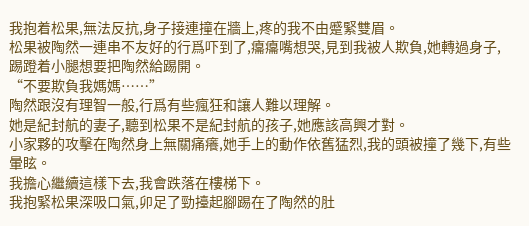我抱着松果,無法反抗,身子接連撞在牆上,疼的我不由蹙緊雙眉。
松果被陶然一連串不友好的行爲吓到了,癟癟嘴想哭,見到我被人欺負,她轉過身子,踢蹬着小腿想要把陶然給踢開。
“不要欺負我媽媽……”
陶然跟沒有理智一般,行爲有些瘋狂和讓人難以理解。
她是紀封航的妻子,聽到松果不是紀封航的孩子,她應該高興才對。
小家夥的攻擊在陶然身上無關痛癢,她手上的動作依舊猛烈,我的頭被撞了幾下,有些暈眩。
我擔心繼續這樣下去,我會跌落在樓梯下。
我抱緊松果深吸口氣,卯足了勁擡起腳踢在了陶然的肚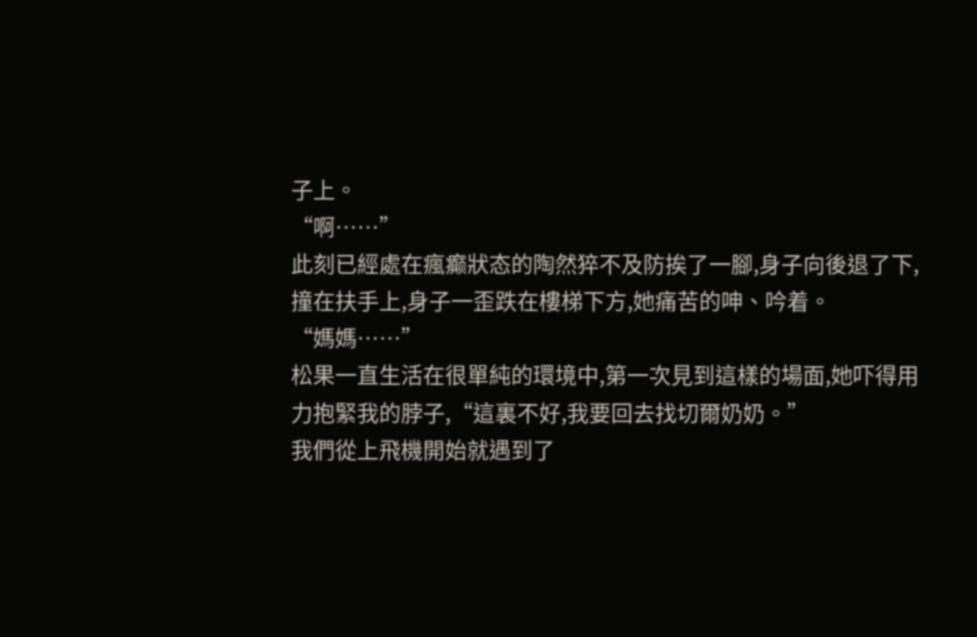子上。
“啊……”
此刻已經處在瘋癫狀态的陶然猝不及防挨了一腳,身子向後退了下,撞在扶手上,身子一歪跌在樓梯下方,她痛苦的呻、吟着。
“媽媽……”
松果一直生活在很單純的環境中,第一次見到這樣的場面,她吓得用力抱緊我的脖子,“這裏不好,我要回去找切爾奶奶。”
我們從上飛機開始就遇到了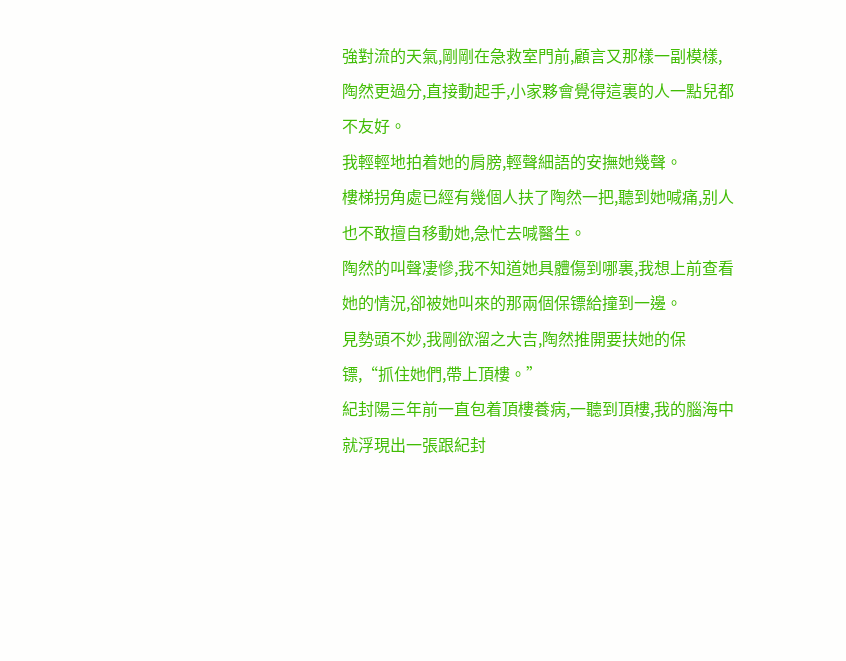強對流的天氣,剛剛在急救室門前,顧言又那樣一副模樣,陶然更過分,直接動起手,小家夥會覺得這裏的人一點兒都不友好。
我輕輕地拍着她的肩膀,輕聲細語的安撫她幾聲。
樓梯拐角處已經有幾個人扶了陶然一把,聽到她喊痛,别人也不敢擅自移動她,急忙去喊醫生。
陶然的叫聲凄慘,我不知道她具體傷到哪裏,我想上前查看她的情況,卻被她叫來的那兩個保镖給撞到一邊。
見勢頭不妙,我剛欲溜之大吉,陶然推開要扶她的保镖,“抓住她們,帶上頂樓。”
紀封陽三年前一直包着頂樓養病,一聽到頂樓,我的腦海中就浮現出一張跟紀封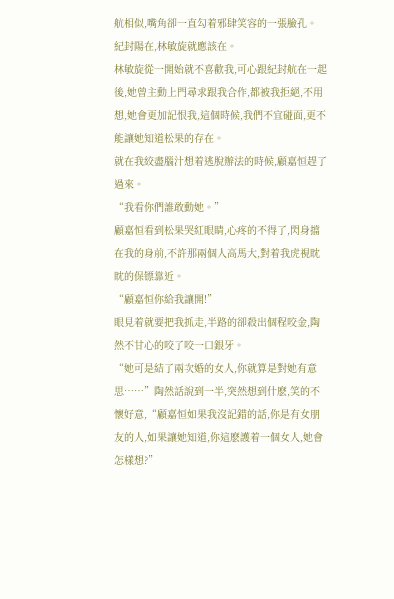航相似,嘴角卻一直勾着邪肆笑容的一張臉孔。
紀封陽在,林敏旋就應該在。
林敏旋從一開始就不喜歡我,可心跟紀封航在一起後,她曾主動上門尋求跟我合作,都被我拒絕,不用想,她會更加記恨我,這個時候,我們不宜碰面,更不能讓她知道松果的存在。
就在我絞盡腦汁想着逃脫辦法的時候,顧嘉恒趕了過來。
“我看你們誰敢動她。”
顧嘉恒看到松果哭紅眼睛,心疼的不得了,閃身擋在我的身前,不許那兩個人高馬大,對着我虎視眈眈的保镖靠近。
“顧嘉恒你給我讓開!”
眼見着就要把我抓走,半路的卻殺出個程咬金,陶然不甘心的咬了咬一口銀牙。
“她可是結了兩次婚的女人,你就算是對她有意思……”陶然話說到一半,突然想到什麽,笑的不懷好意,“顧嘉恒如果我沒記錯的話,你是有女朋友的人,如果讓她知道,你這麽護着一個女人,她會怎樣想?”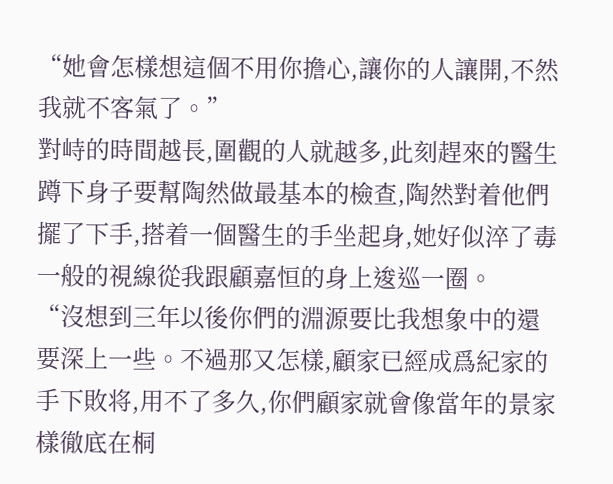“她會怎樣想這個不用你擔心,讓你的人讓開,不然我就不客氣了。”
對峙的時間越長,圍觀的人就越多,此刻趕來的醫生蹲下身子要幫陶然做最基本的檢查,陶然對着他們擺了下手,搭着一個醫生的手坐起身,她好似淬了毒一般的視線從我跟顧嘉恒的身上逡巡一圈。
“沒想到三年以後你們的淵源要比我想象中的還要深上一些。不過那又怎樣,顧家已經成爲紀家的手下敗将,用不了多久,你們顧家就會像當年的景家樣徹底在桐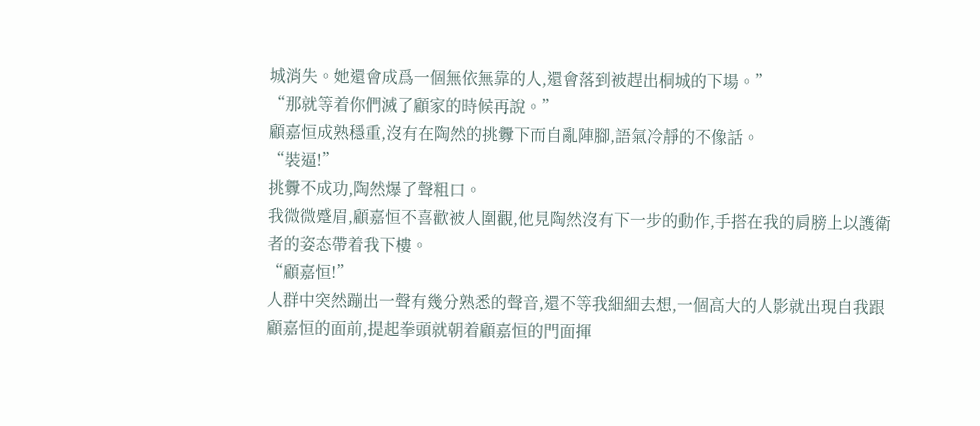城消失。她還會成爲一個無依無靠的人,還會落到被趕出桐城的下場。”
“那就等着你們滅了顧家的時候再說。”
顧嘉恒成熟穩重,沒有在陶然的挑釁下而自亂陣腳,語氣冷靜的不像話。
“裝逼!”
挑釁不成功,陶然爆了聲粗口。
我微微蹙眉,顧嘉恒不喜歡被人圍觀,他見陶然沒有下一步的動作,手搭在我的肩膀上以護衛者的姿态帶着我下樓。
“顧嘉恒!”
人群中突然蹦出一聲有幾分熟悉的聲音,還不等我細細去想,一個高大的人影就出現自我跟顧嘉恒的面前,提起拳頭就朝着顧嘉恒的門面揮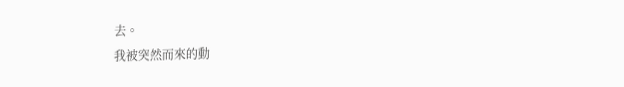去。
我被突然而來的動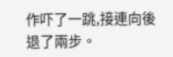作吓了一跳,接連向後退了兩步。